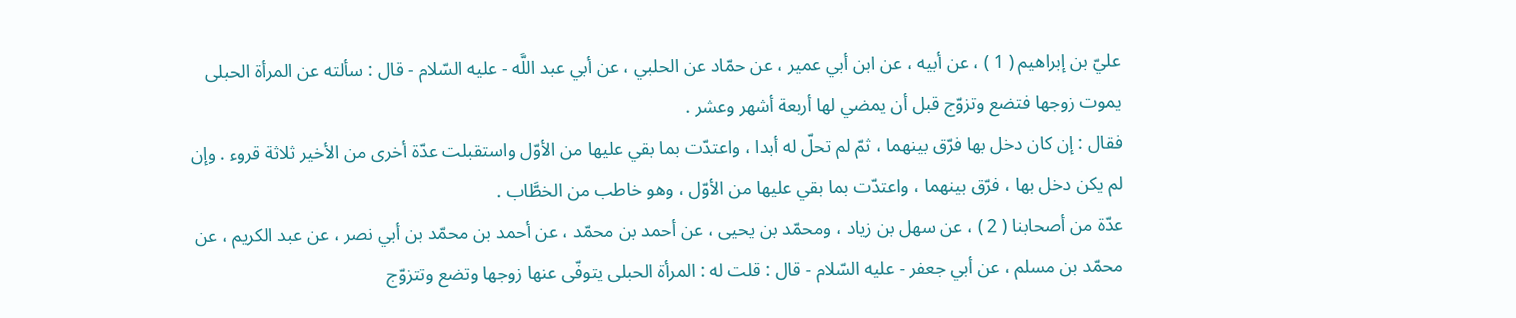عليّ بن إبراهيم ( 1 ) ، عن أبيه ، عن ابن أبي عمير ، عن حمّاد عن الحلبي ، عن أبي عبد اللَّه - عليه السّلام - قال : سألته عن المرأة الحبلى يموت زوجها فتضع وتزوّج قبل أن يمضي لها أربعة أشهر وعشر .
فقال : إن كان دخل بها فرّق بينهما ، ثمّ لم تحلّ له أبدا ، واعتدّت بما بقي عليها من الأوّل واستقبلت عدّة أخرى من الأخير ثلاثة قروء . وإن لم يكن دخل بها ، فرّق بينهما ، واعتدّت بما بقي عليها من الأوّل ، وهو خاطب من الخطَّاب .
عدّة من أصحابنا ( 2 ) ، عن سهل بن زياد ، ومحمّد بن يحيى ، عن أحمد بن محمّد ، عن أحمد بن محمّد بن أبي نصر ، عن عبد الكريم ، عن محمّد بن مسلم ، عن أبي جعفر - عليه السّلام - قال : قلت له : المرأة الحبلى يتوفّى عنها زوجها وتضع وتتزوّج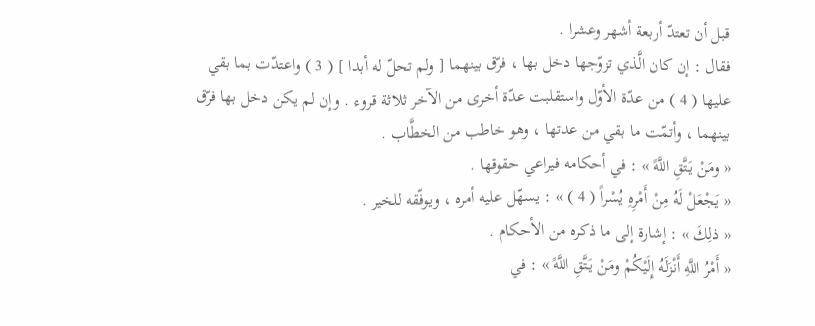قبل أن تعتدّ أربعة أشهر وعشرا .
فقال : إن كان الَّذي تزوّجها دخل بها ، فرّق بينهما [ ولم تحلّ له أبدا ] ( 3 ) واعتدّت بما بقي عليها ( 4 ) من عدّة الأوّل واستقلبت عدّة أخرى من الآخر ثلاثة قروء . وإن لم يكن دخل بها فرّق بينهما ، وأتمّت ما بقي من عدتها ، وهو خاطب من الخطَّاب .
« ومَنْ يَتَّقِ اللَّهً » : في أحكامه فيراعي حقوقها .
« يَجْعَلْ لَهُ مِنْ أَمْرِهِ يُسْراً ( 4 ) » : يسهّل عليه أمره ، ويوفّقه للخير .
« ذلِكَ » : إشارة إلى ما ذكره من الأحكام .
« أَمْرُ اللَّهِ أَنْزَلَهُ إِلَيْكُمْ ومَنْ يَتَّقِ اللَّهً » : في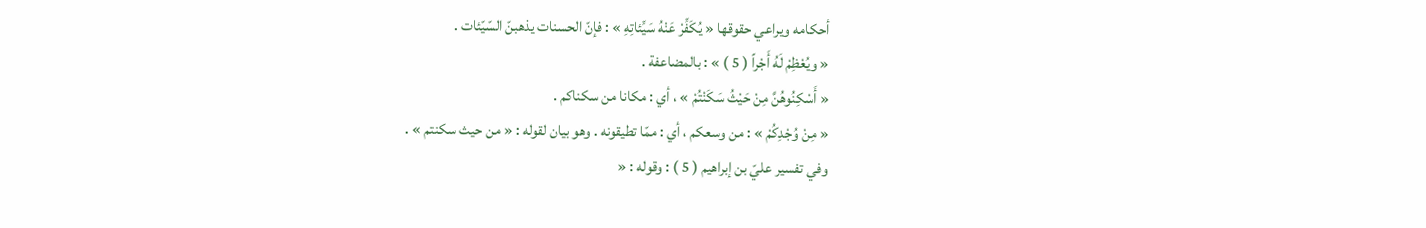أحكامه ويراعي حقوقها « يُكَفِّرْ عَنْهُ سَيِّئاتِهِ » : فإنّ الحسنات يذهبنّ السّيّئات .
« ويُعْظِمْ لَهُ أَجْراً ( 5 ) » : بالمضاعفة .
« أَسْكِنُوهُنَّ مِنْ حَيْثُ سَكَنْتُمْ » ، أي : مكانا من سكناكم .
« مِنْ وُجْدِكُمْ » : من وسعكم ، أي : ممّا تطيقونه . وهو بيان لقوله : « من حيث سكنتم » .
وفي تفسير عليّ بن إبراهيم ( 5 ) : وقوله : «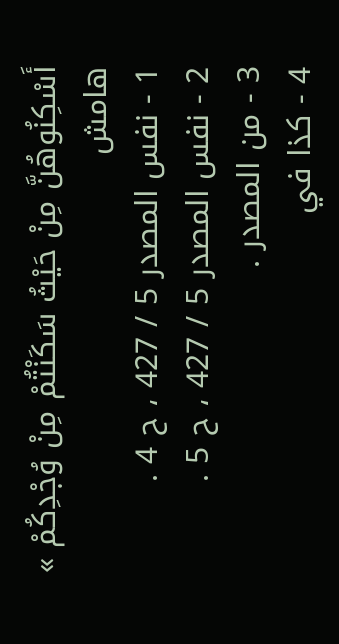أَسْكِنُوهُنَّ مِنْ حَيْثُ سَكَنْتُمْ مِنْ وُجْدِكُمْ »
هامش
1 - نفس المصدر 5 / 427 ، ح 4 .
2 - نفس المصدر 5 / 427 ، ح 5 .
3 - من المصدر .
4 - كذا في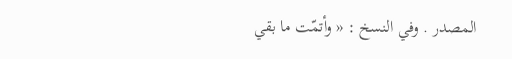المصدر . وفي النسخ : « وأتمّت ما بقي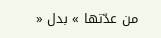من عدّتها » بدل «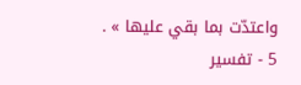واعتدّت بما بقي عليها » .
5 - تفسير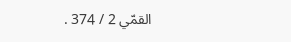القمّي 2 / 374 .